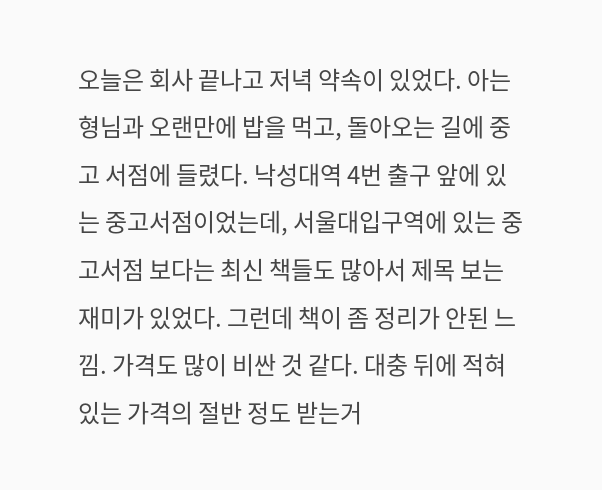오늘은 회사 끝나고 저녁 약속이 있었다. 아는 형님과 오랜만에 밥을 먹고, 돌아오는 길에 중고 서점에 들렸다. 낙성대역 4번 출구 앞에 있는 중고서점이었는데, 서울대입구역에 있는 중고서점 보다는 최신 책들도 많아서 제목 보는 재미가 있었다. 그런데 책이 좀 정리가 안된 느낌. 가격도 많이 비싼 것 같다. 대충 뒤에 적혀 있는 가격의 절반 정도 받는거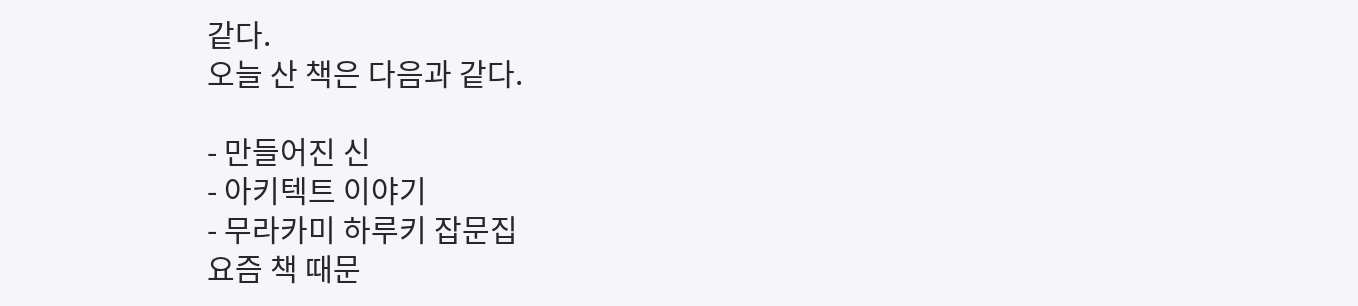같다.
오늘 산 책은 다음과 같다.

- 만들어진 신
- 아키텍트 이야기
- 무라카미 하루키 잡문집
요즘 책 때문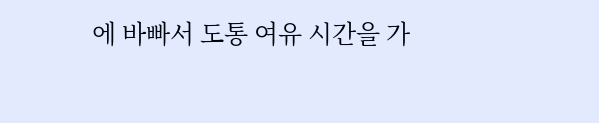에 바빠서 도통 여유 시간을 가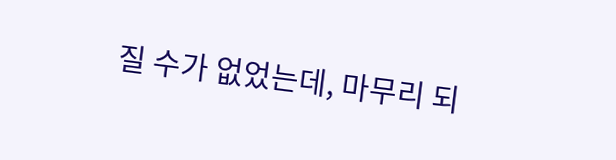질 수가 없었는데, 마무리 되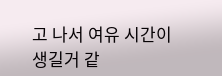고 나서 여유 시간이 생길거 같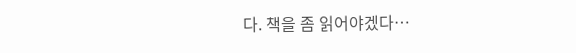다. 책을 좀 읽어야겠다…